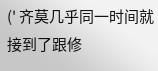(' 齐莫几乎同一时间就接到了跟修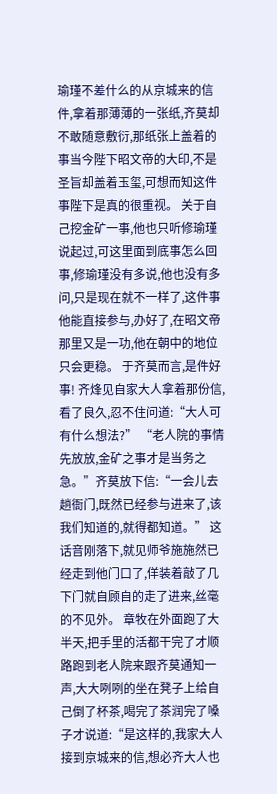瑜瑾不差什么的从京城来的信件,拿着那薄薄的一张纸,齐莫却不敢随意敷衍,那纸张上盖着的事当今陛下昭文帝的大印,不是圣旨却盖着玉玺,可想而知这件事陛下是真的很重视。 关于自己挖金矿一事,他也只听修瑜瑾说起过,可这里面到底事怎么回事,修瑜瑾没有多说,他也没有多问,只是现在就不一样了,这件事他能直接参与,办好了,在昭文帝那里又是一功,他在朝中的地位只会更稳。 于齐莫而言,是件好事! 齐烽见自家大人拿着那份信,看了良久,忍不住问道:“大人可有什么想法?” “老人院的事情先放放,金矿之事才是当务之急。”齐莫放下信:“一会儿去趟衙门,既然已经参与进来了,该我们知道的,就得都知道。” 这话音刚落下,就见师爷施施然已经走到他门口了,佯装着敲了几下门就自顾自的走了进来,丝毫的不见外。 章牧在外面跑了大半天,把手里的活都干完了才顺路跑到老人院来跟齐莫通知一声,大大咧咧的坐在凳子上给自己倒了杯茶,喝完了茶润完了嗓子才说道:“是这样的,我家大人接到京城来的信,想必齐大人也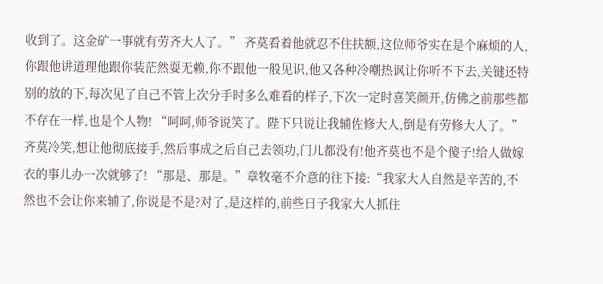收到了。这金矿一事就有劳齐大人了。” 齐莫看着他就忍不住扶额,这位师爷实在是个麻烦的人,你跟他讲道理他跟你装茫然耍无赖,你不跟他一般见识,他又各种冷嘲热讽让你听不下去,关键还特别的放的下,每次见了自己不管上次分手时多么难看的样子,下次一定时喜笑颜开,仿佛之前那些都不存在一样,也是个人物! “呵呵,师爷说笑了。陛下只说让我辅佐修大人,倒是有劳修大人了。”齐莫冷笑,想让他彻底接手,然后事成之后自己去领功,门儿都没有!他齐莫也不是个傻子!给人做嫁衣的事儿办一次就够了! “那是、那是。”章牧毫不介意的往下接:“我家大人自然是辛苦的,不然也不会让你来辅了,你说是不是?对了,是这样的,前些日子我家大人抓住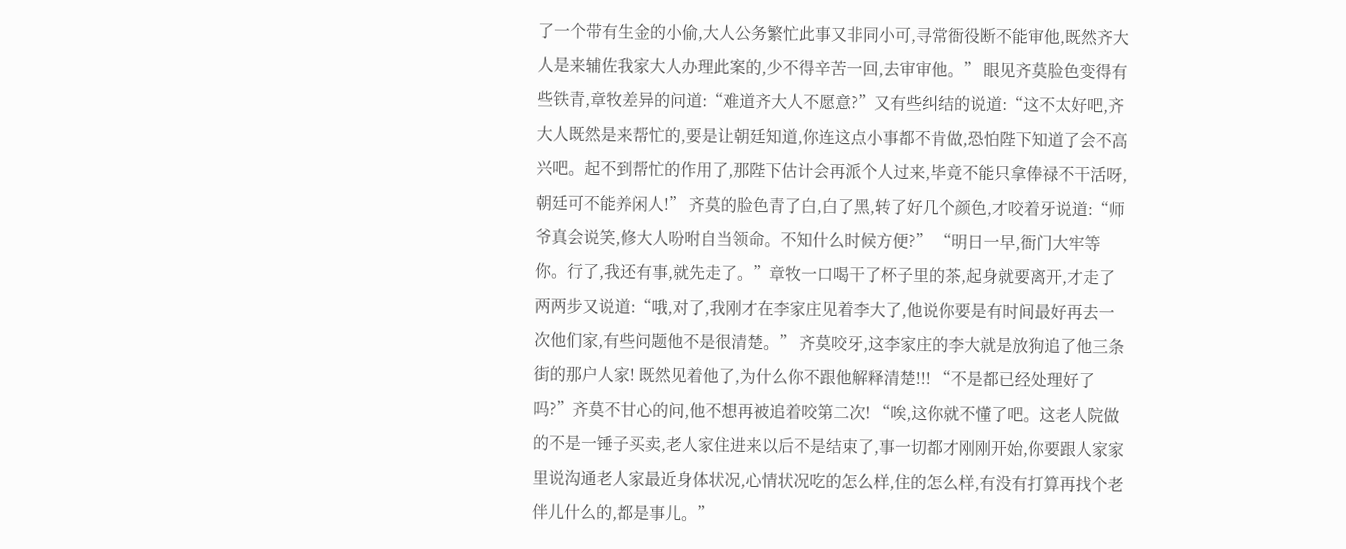了一个带有生金的小偷,大人公务繁忙此事又非同小可,寻常衙役断不能审他,既然齐大人是来辅佐我家大人办理此案的,少不得辛苦一回,去审审他。” 眼见齐莫脸色变得有些铁青,章牧差异的问道:“难道齐大人不愿意?”又有些纠结的说道:“这不太好吧,齐大人既然是来帮忙的,要是让朝廷知道,你连这点小事都不肯做,恐怕陛下知道了会不高兴吧。起不到帮忙的作用了,那陛下估计会再派个人过来,毕竟不能只拿俸禄不干活呀,朝廷可不能养闲人!” 齐莫的脸色青了白,白了黑,转了好几个颜色,才咬着牙说道:“师爷真会说笑,修大人吩咐自当领命。不知什么时候方便?” “明日一早,衙门大牢等你。行了,我还有事,就先走了。”章牧一口喝干了杯子里的茶,起身就要离开,才走了两两步又说道:“哦,对了,我刚才在李家庄见着李大了,他说你要是有时间最好再去一次他们家,有些问题他不是很清楚。” 齐莫咬牙,这李家庄的李大就是放狗追了他三条街的那户人家! 既然见着他了,为什么你不跟他解释清楚!!! “不是都已经处理好了吗?”齐莫不甘心的问,他不想再被追着咬第二次! “唉,这你就不懂了吧。这老人院做的不是一锤子买卖,老人家住进来以后不是结束了,事一切都才刚刚开始,你要跟人家家里说沟通老人家最近身体状况,心情状况吃的怎么样,住的怎么样,有没有打算再找个老伴儿什么的,都是事儿。”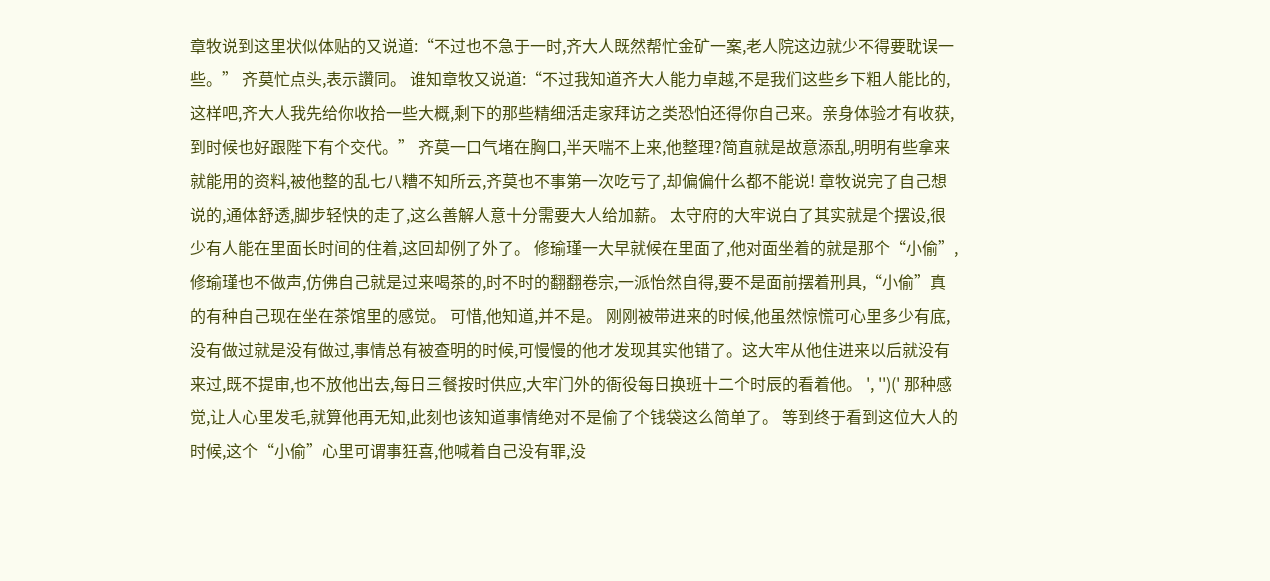章牧说到这里状似体贴的又说道:“不过也不急于一时,齐大人既然帮忙金矿一案,老人院这边就少不得要耽误一些。” 齐莫忙点头,表示讚同。 谁知章牧又说道:“不过我知道齐大人能力卓越,不是我们这些乡下粗人能比的,这样吧,齐大人我先给你收拾一些大概,剩下的那些精细活走家拜访之类恐怕还得你自己来。亲身体验才有收获,到时候也好跟陛下有个交代。” 齐莫一口气堵在胸口,半天喘不上来,他整理?简直就是故意添乱,明明有些拿来就能用的资料,被他整的乱七八糟不知所云,齐莫也不事第一次吃亏了,却偏偏什么都不能说! 章牧说完了自己想说的,通体舒透,脚步轻快的走了,这么善解人意十分需要大人给加薪。 太守府的大牢说白了其实就是个摆设,很少有人能在里面长时间的住着,这回却例了外了。 修瑜瑾一大早就候在里面了,他对面坐着的就是那个“小偷”,修瑜瑾也不做声,仿佛自己就是过来喝茶的,时不时的翻翻卷宗,一派怡然自得,要不是面前摆着刑具,“小偷”真的有种自己现在坐在茶馆里的感觉。 可惜,他知道,并不是。 刚刚被带进来的时候,他虽然惊慌可心里多少有底,没有做过就是没有做过,事情总有被查明的时候,可慢慢的他才发现其实他错了。这大牢从他住进来以后就没有来过,既不提审,也不放他出去,每日三餐按时供应,大牢门外的衙役每日换班十二个时辰的看着他。 ', '')(' 那种感觉,让人心里发毛,就算他再无知,此刻也该知道事情绝对不是偷了个钱袋这么简单了。 等到终于看到这位大人的时候,这个“小偷”心里可谓事狂喜,他喊着自己没有罪,没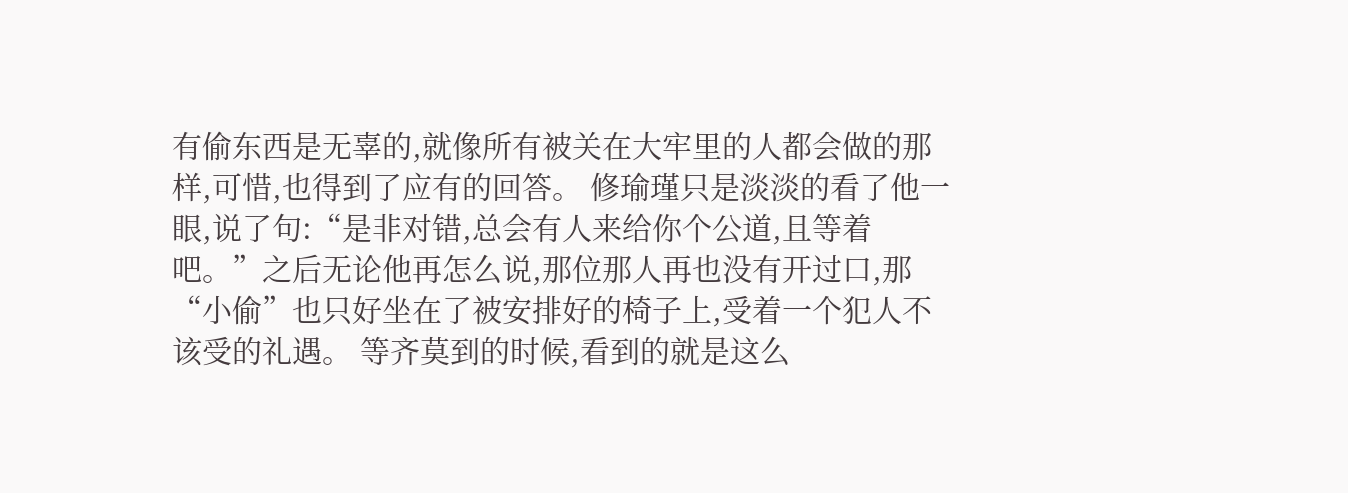有偷东西是无辜的,就像所有被关在大牢里的人都会做的那样,可惜,也得到了应有的回答。 修瑜瑾只是淡淡的看了他一眼,说了句:“是非对错,总会有人来给你个公道,且等着吧。”之后无论他再怎么说,那位那人再也没有开过口,那“小偷”也只好坐在了被安排好的椅子上,受着一个犯人不该受的礼遇。 等齐莫到的时候,看到的就是这么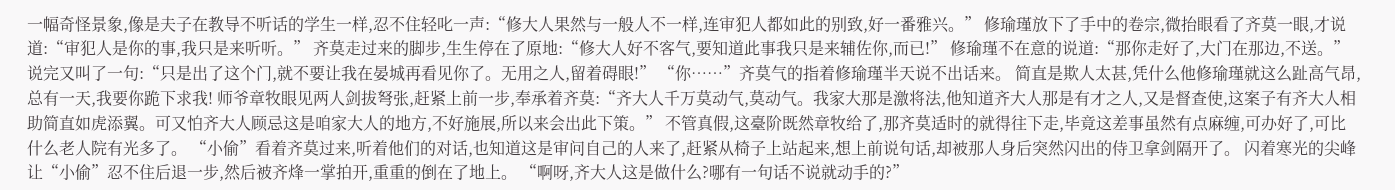一幅奇怪景象,像是夫子在教导不听话的学生一样,忍不住轻叱一声:“修大人果然与一般人不一样,连审犯人都如此的别致,好一番雅兴。” 修瑜瑾放下了手中的卷宗,微抬眼看了齐莫一眼,才说道:“审犯人是你的事,我只是来听听。” 齐莫走过来的脚步,生生停在了原地:“修大人好不客气,要知道此事我只是来辅佐你,而已!” 修瑜瑾不在意的说道:“那你走好了,大门在那边,不送。”说完又叫了一句:“只是出了这个门,就不要让我在晏城再看见你了。无用之人,留着碍眼!” “你……”齐莫气的指着修瑜瑾半天说不出话来。 简直是欺人太甚,凭什么他修瑜瑾就这么趾高气昂,总有一天,我要你跪下求我! 师爷章牧眼见两人剑拔弩张,赶紧上前一步,奉承着齐莫:“齐大人千万莫动气,莫动气。我家大那是激将法,他知道齐大人那是有才之人,又是督查使,这案子有齐大人相助简直如虎添翼。可又怕齐大人顾忌这是咱家大人的地方,不好施展,所以来会出此下策。” 不管真假,这臺阶既然章牧给了,那齐莫适时的就得往下走,毕竟这差事虽然有点麻缠,可办好了,可比什么老人院有光多了。 “小偷”看着齐莫过来,听着他们的对话,也知道这是审问自己的人来了,赶紧从椅子上站起来,想上前说句话,却被那人身后突然闪出的侍卫拿剑隔开了。 闪着寒光的尖峰让“小偷”忍不住后退一步,然后被齐烽一掌拍开,重重的倒在了地上。 “啊呀,齐大人这是做什么?哪有一句话不说就动手的?”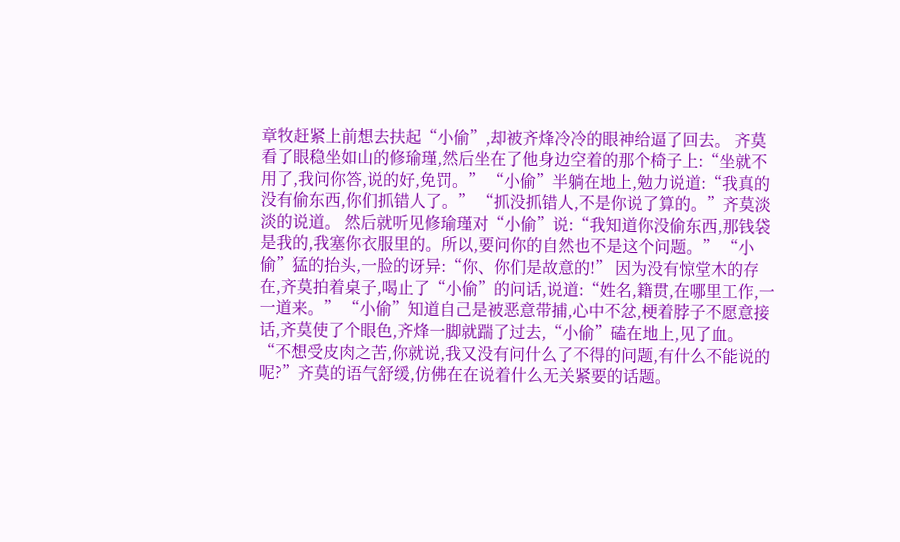章牧赶紧上前想去扶起“小偷”,却被齐烽冷冷的眼神给逼了回去。 齐莫看了眼稳坐如山的修瑜瑾,然后坐在了他身边空着的那个椅子上:“坐就不用了,我问你答,说的好,免罚。” “小偷”半躺在地上,勉力说道:“我真的没有偷东西,你们抓错人了。” “抓没抓错人,不是你说了算的。”齐莫淡淡的说道。 然后就听见修瑜瑾对“小偷”说:“我知道你没偷东西,那钱袋是我的,我塞你衣服里的。所以,要问你的自然也不是这个问题。” “小偷”猛的抬头,一脸的讶异:“你、你们是故意的!” 因为没有惊堂木的存在,齐莫拍着桌子,喝止了“小偷”的问话,说道:“姓名,籍贯,在哪里工作,一一道来。” “小偷”知道自己是被恶意带捕,心中不忿,梗着脖子不愿意接话,齐莫使了个眼色,齐烽一脚就踹了过去,“小偷”磕在地上,见了血。 “不想受皮肉之苦,你就说,我又没有问什么了不得的问题,有什么不能说的呢?”齐莫的语气舒缓,仿佛在在说着什么无关紧要的话题。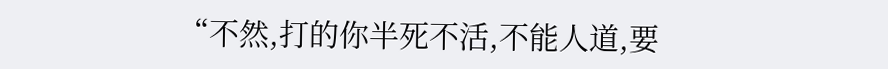“不然,打的你半死不活,不能人道,要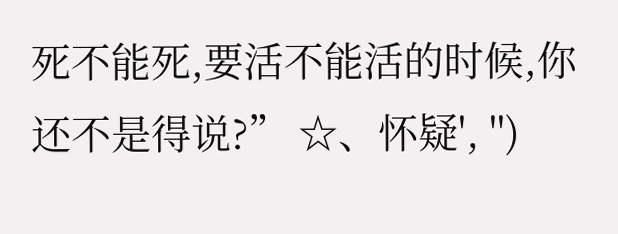死不能死,要活不能活的时候,你还不是得说?” ☆、怀疑', '')